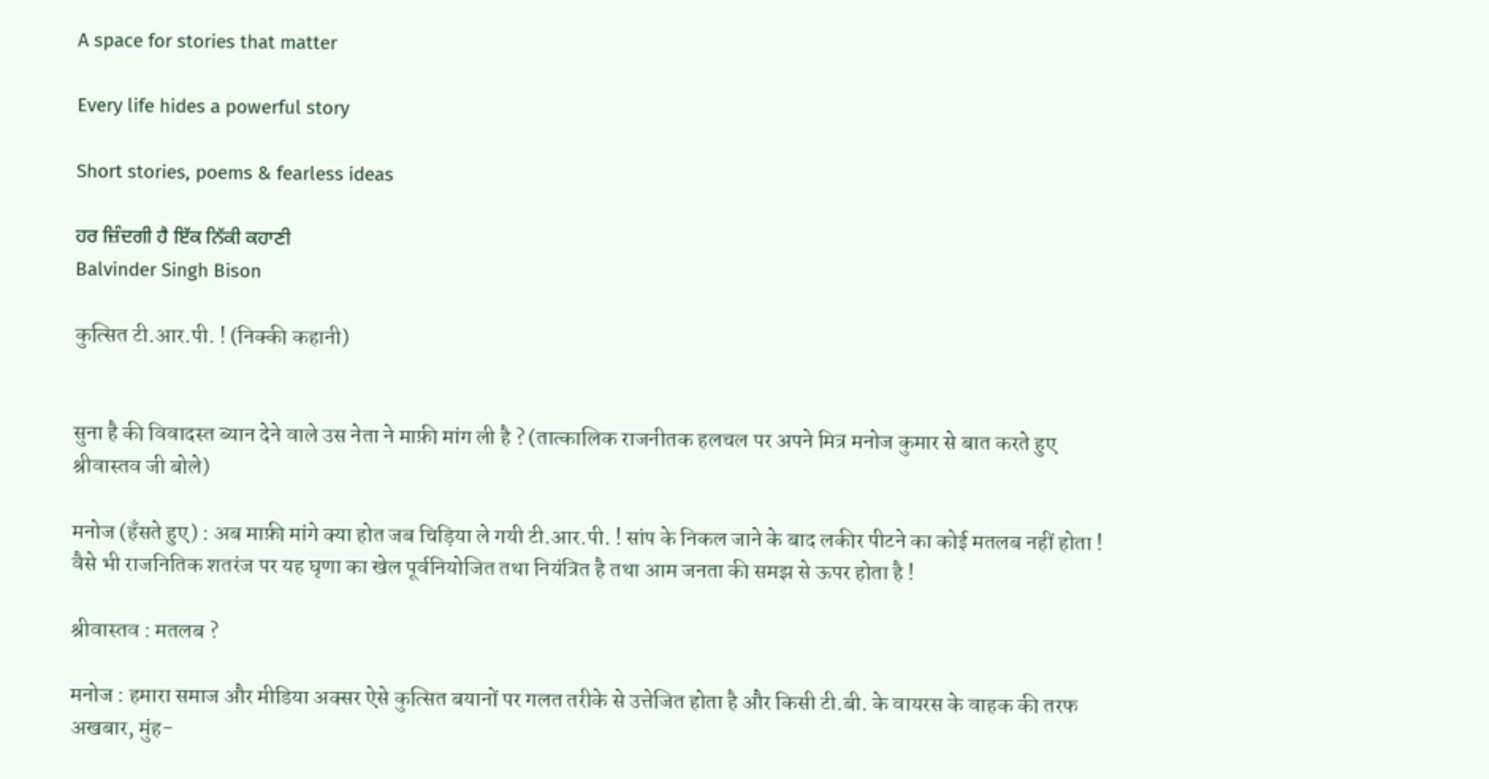A space for stories that matter

Every life hides a powerful story

Short stories, poems & fearless ideas

ਹਰ ਜ਼ਿੰਦਗੀ ਹੈ ਇੱਕ ਨਿੱਕੀ ਕਹਾਣੀ
Balvinder Singh Bison

कुत्सित टी.आर.पी. ! (निक्की कहानी)


सुना है की विवादस्त ब्यान देने वाले उस नेता ने माफ़ी मांग ली है ? (तात्कालिक राजनीतक हलचल पर अपने मित्र मनोज कुमार से बात करते हुए श्रीवास्तव जी बोले)

मनोज (हँसते हुए) : अब माफ़ी मांगे क्या होत जब चिड़िया ले गयी टी.आर.पी. ! सांप के निकल जाने के बाद लकीर पीटने का कोई मतलब नहीं होता ! वैसे भी राजनितिक शतरंज पर यह घृणा का खेल पूर्वनियोजित तथा नियंत्रित है तथा आम जनता की समझ से ऊपर होता है !

श्रीवास्तव : मतलब ?

मनोज : हमारा समाज और मीडिया अक्सर ऐसे कुत्सित बयानों पर गलत तरीके से उत्तेजित होता है और किसी टी.बी. के वायरस के वाहक की तरफ अखबार, मुंह-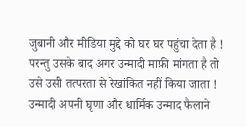जुबानी और मीडिया मुद्दे को घर घर पहुंचा देता है ! परन्तु उसके बाद अगर उन्मादी माफ़ी मांगता है तो उसे उसी तत्परता से रेखांकित नहीं किया जाता ! उन्मादी अपनी घृणा और धार्मिक उन्माद फैलाने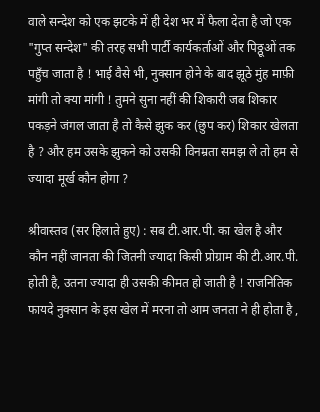वाले सन्देश को एक झटके में ही देश भर में फैला देता है जो एक "गुप्त सन्देश" की तरह सभी पार्टी कार्यकर्ताओं और पिठ्ठूओं तक पहुँच जाता है ! भाई वैसे भी, नुक्सान होने के बाद झूठे मुंह माफ़ी मांगी तो क्या मांगी ! तुमने सुना नहीं की शिकारी जब शिकार पकड़ने जंगल जाता है तो कैसे झुक कर (छुप कर) शिकार खेलता है ? और हम उसके झुकने को उसकी विनम्रता समझ ले तो हम से ज्यादा मूर्ख कौन होगा ?

श्रीवास्तव (सर हिलाते हुए) : सब टी.आर.पी. का खेल है और कौन नहीं जानता की जितनी ज्यादा किसी प्रोग्राम की टी.आर.पी. होती है, उतना ज्यादा ही उसकी कीमत हो जाती है ! राजनितिक फायदे नुक्सान के इस खेल में मरना तो आम जनता ने ही होता है ,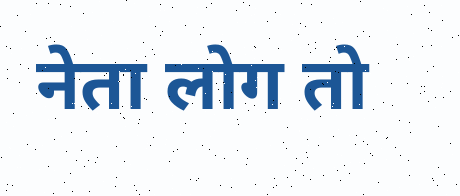नेता लोग तो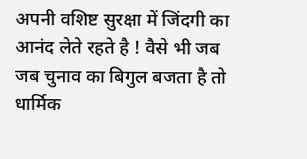अपनी वशिष्ट सुरक्षा में जिंदगी का आनंद लेते रहते है ! वैसे भी जब जब चुनाव का बिगुल बजता है तो धार्मिक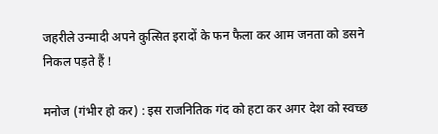जहरीले उन्मादी अपने कुत्सित इरादों के फन फैला कर आम जनता को डसने निकल पड़ते हैं !

मनोज (गंभीर हो कर) : इस राजनितिक गंद को हटा कर अगर देश को स्वच्छ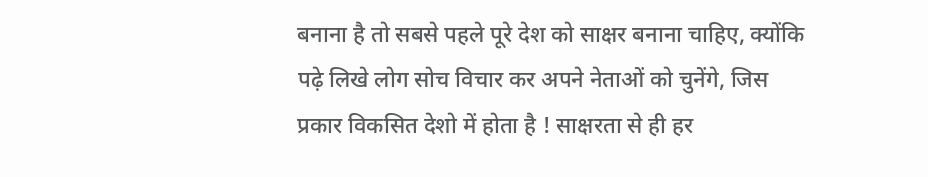बनाना है तो सबसे पहले पूरे देश को साक्षर बनाना चाहिए, क्योंकि पढ़े लिखे लोग सोच विचार कर अपने नेताओं को चुनेंगे, जिस प्रकार विकसित देशो में होता है ! साक्षरता से ही हर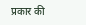प्रकार की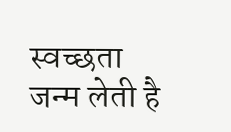स्वच्छता जन्म लेती है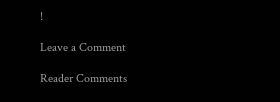!

Leave a Comment

Reader Comments